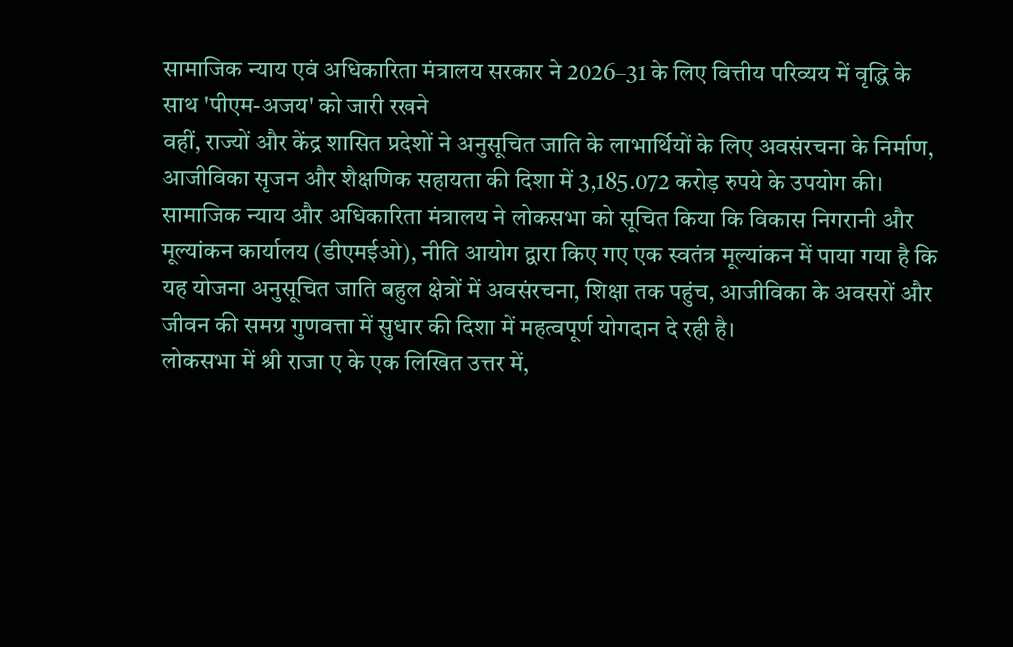सामाजिक न्याय एवं अधिकारिता मंत्रालय सरकार ने 2026–31 के लिए वित्तीय परिव्यय में वृद्धि के साथ 'पीएम-अजय' को जारी रखने
वहीं, राज्यों और केंद्र शासित प्रदेशों ने अनुसूचित जाति के लाभार्थियों के लिए अवसंरचना के निर्माण, आजीविका सृजन और शैक्षणिक सहायता की दिशा में 3,185.072 करोड़ रुपये के उपयोग की।
सामाजिक न्याय और अधिकारिता मंत्रालय ने लोकसभा को सूचित किया कि विकास निगरानी और मूल्यांकन कार्यालय (डीएमईओ), नीति आयोग द्वारा किए गए एक स्वतंत्र मूल्यांकन में पाया गया है कि यह योजना अनुसूचित जाति बहुल क्षेत्रों में अवसंरचना, शिक्षा तक पहुंच, आजीविका के अवसरों और जीवन की समग्र गुणवत्ता में सुधार की दिशा में महत्वपूर्ण योगदान दे रही है।
लोकसभा में श्री राजा ए के एक लिखित उत्तर में,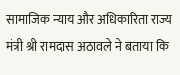सामाजिक न्याय और अधिकारिता राज्य मंत्री श्री रामदास अठावले ने बताया कि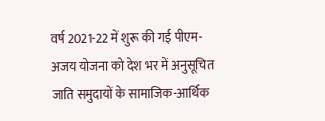वर्ष 2021-22 में शुरू की गई पीएम-अजय योजना को देश भर में अनुसूचित जाति समुदायों के सामाजिक-आर्थिक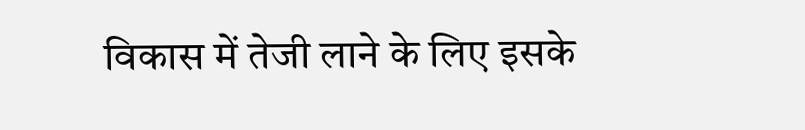विकास में तेजी लाने के लिए इसके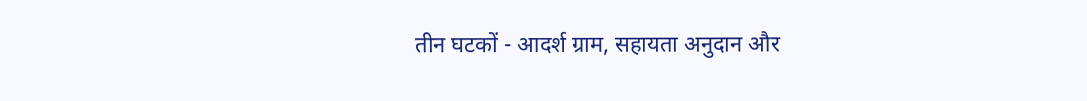तीन घटकों - आदर्श ग्राम, सहायता अनुदान और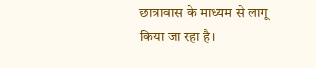छात्रावास के माध्यम से लागू किया जा रहा है।